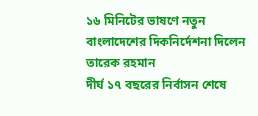১৬ মিনিটের ভাষণে নতুন বাংলাদেশের দিকনির্দেশনা দিলেন তারেক রহমান
দীর্ঘ ১৭ বছরের নির্বাসন শেষে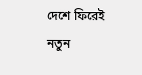দেশে ফিরেই নতুন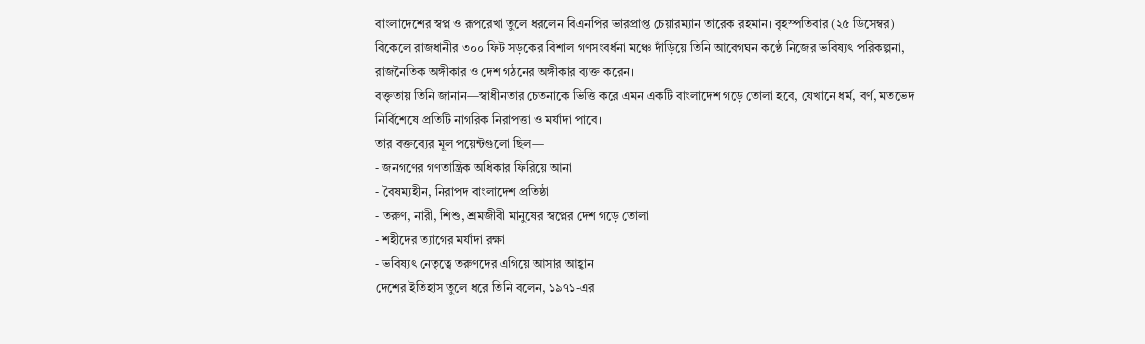বাংলাদেশের স্বপ্ন ও রূপরেখা তুলে ধরলেন বিএনপির ভারপ্রাপ্ত চেয়ারম্যান তারেক রহমান। বৃহস্পতিবার (২৫ ডিসেম্বর) বিকেলে রাজধানীর ৩০০ ফিট সড়কের বিশাল গণসংবর্ধনা মঞ্চে দাঁড়িয়ে তিনি আবেগঘন কণ্ঠে নিজের ভবিষ্যৎ পরিকল্পনা, রাজনৈতিক অঙ্গীকার ও দেশ গঠনের অঙ্গীকার ব্যক্ত করেন।
বক্তৃতায় তিনি জানান—স্বাধীনতার চেতনাকে ভিত্তি করে এমন একটি বাংলাদেশ গড়ে তোলা হবে, যেখানে ধর্ম, বর্ণ, মতভেদ নির্বিশেষে প্রতিটি নাগরিক নিরাপত্তা ও মর্যাদা পাবে।
তার বক্তব্যের মূল পয়েন্টগুলো ছিল—
- জনগণের গণতান্ত্রিক অধিকার ফিরিয়ে আনা
- বৈষম্যহীন, নিরাপদ বাংলাদেশ প্রতিষ্ঠা
- তরুণ, নারী, শিশু, শ্রমজীবী মানুষের স্বপ্নের দেশ গড়ে তোলা
- শহীদের ত্যাগের মর্যাদা রক্ষা
- ভবিষ্যৎ নেতৃত্বে তরুণদের এগিয়ে আসার আহ্বান
দেশের ইতিহাস তুলে ধরে তিনি বলেন, ১৯৭১-এর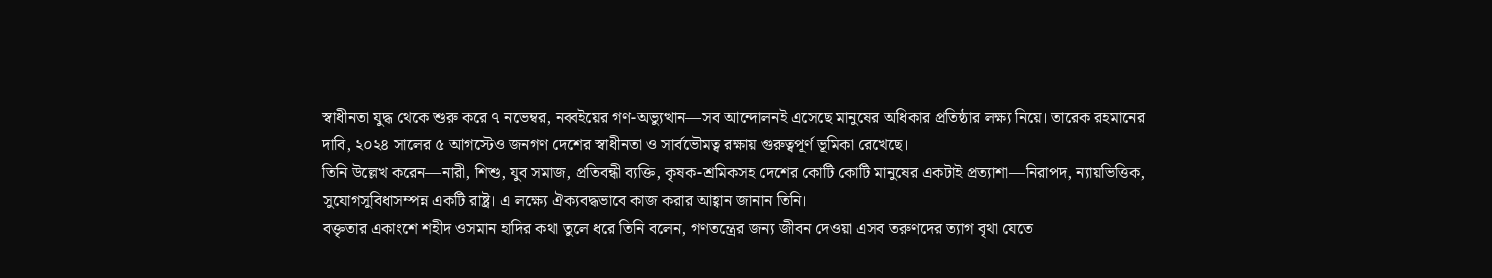স্বাধীনতা যুদ্ধ থেকে শুরু করে ৭ নভেম্বর, নব্বইয়ের গণ-অভ্যুত্থান—সব আন্দোলনই এসেছে মানুষের অধিকার প্রতিষ্ঠার লক্ষ্য নিয়ে। তারেক রহমানের দাবি, ২০২৪ সালের ৫ আগস্টেও জনগণ দেশের স্বাধীনতা ও সার্বভৌমত্ব রক্ষায় গুরুত্বপূর্ণ ভূমিকা রেখেছে।
তিনি উল্লেখ করেন—নারী, শিশু, যুব সমাজ, প্রতিবন্ধী ব্যক্তি, কৃষক-শ্রমিকসহ দেশের কোটি কোটি মানুষের একটাই প্রত্যাশা—নিরাপদ, ন্যায়ভিত্তিক, সুযোগসুবিধাসম্পন্ন একটি রাষ্ট্র। এ লক্ষ্যে ঐক্যবদ্ধভাবে কাজ করার আহ্বান জানান তিনি।
বক্তৃতার একাংশে শহীদ ওসমান হাদির কথা তুলে ধরে তিনি বলেন, গণতন্ত্রের জন্য জীবন দেওয়া এসব তরুণদের ত্যাগ বৃথা যেতে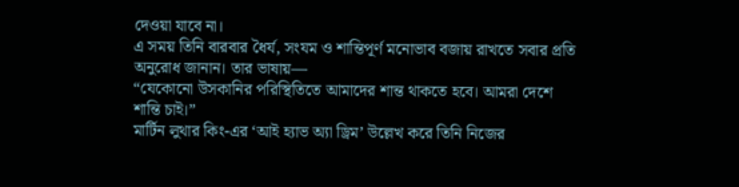দেওয়া যাবে না।
এ সময় তিনি বারবার ধৈর্য, সংযম ও শান্তিপূর্ণ মনোভাব বজায় রাখতে সবার প্রতি অনুরোধ জানান। তার ভাষায়—
“যেকোনো উসকানির পরিস্থিতিতে আমাদের শান্ত থাকতে হবে। আমরা দেশে শান্তি চাই।”
মার্টিন লুথার কিং-এর ‘আই হ্যাভ অ্যা ড্রিম’ উল্লেখ করে তিনি নিজের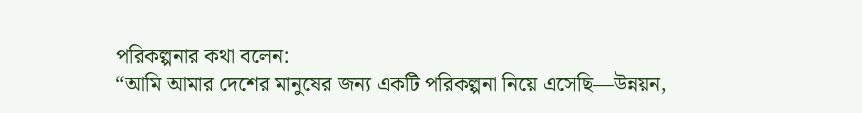পরিকল্পনার কথা বলেন:
“আমি আমার দেশের মানুষের জন্য একটি পরিকল্পনা নিয়ে এসেছি—উন্নয়ন,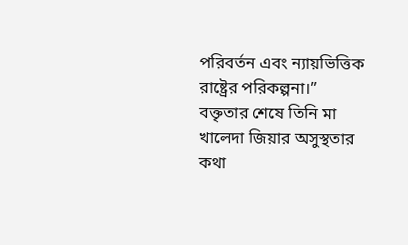পরিবর্তন এবং ন্যায়ভিত্তিক রাষ্ট্রের পরিকল্পনা।”
বক্তৃতার শেষে তিনি মা খালেদা জিয়ার অসুস্থতার কথা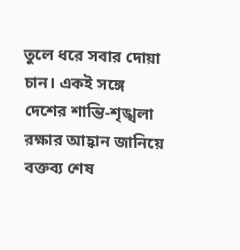তুলে ধরে সবার দোয়া চান। একই সঙ্গে দেশের শান্তি-শৃঙ্খলা রক্ষার আহ্বান জানিয়ে বক্তব্য শেষ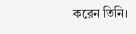করেন তিনি।